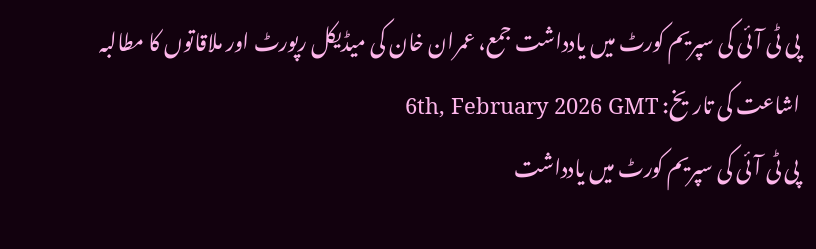پی ٹی آئی کی سپریم کورٹ میں یادداشت جمع، عمران خان کی میڈیکل رپورٹ اور ملاقاتوں کا مطالبہ
اشاعت کی تاریخ: 6th, February 2026 GMT
پی ٹی آئی کی سپریم کورٹ میں یادداشت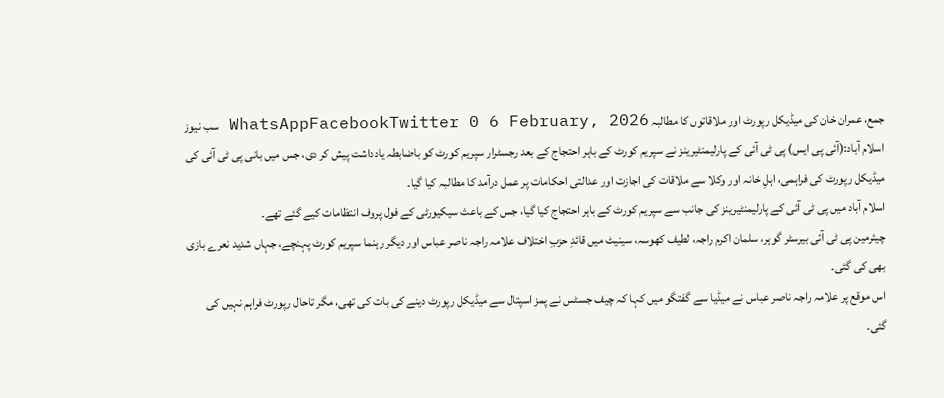جمع، عمران خان کی میڈیکل رپورٹ اور ملاقاتوں کا مطالبہ WhatsAppFacebookTwitter 0 6 February, 2026 سب نیوز
اسلام آباد:(آئی پی ایس) پی ٹی آئی کے پارلیمنٹیرینز نے سپریم کورٹ کے باہر احتجاج کے بعد رجسٹرار سپریم کورٹ کو باضابطہ یادداشت پیش کر دی، جس میں بانی پی ٹی آئی کی میڈیکل رپورٹ کی فراہمی، اہلِ خانہ اور وکلا سے ملاقات کی اجازت اور عدالتی احکامات پر عمل درآمد کا مطالبہ کیا گیا۔
اسلام آباد میں پی ٹی آئی کے پارلیمنٹیرینز کی جانب سے سپریم کورٹ کے باہر احتجاج کیا گیا، جس کے باعث سیکیورٹی کے فول پروف انتظامات کیے گئے تھے۔
چیئرمین پی ٹی آئی بیرسٹر گوہر، سلمان اکرم راجہ، لطیف کھوسہ، سینیٹ میں قائدِ حزبِ اختلاف علامہ راجہ ناصر عباس اور دیگر رہنما سپریم کورٹ پہنچے، جہاں شدید نعرے بازی بھی کی گئی۔
اس موقع پر علامہ راجہ ناصر عباس نے میڈیا سے گفتگو میں کہا کہ چیف جسٹس نے پمز اسپتال سے میڈیکل رپورٹ دینے کی بات کی تھی، مگر تاحال رپورٹ فراہم نہیں کی گئی۔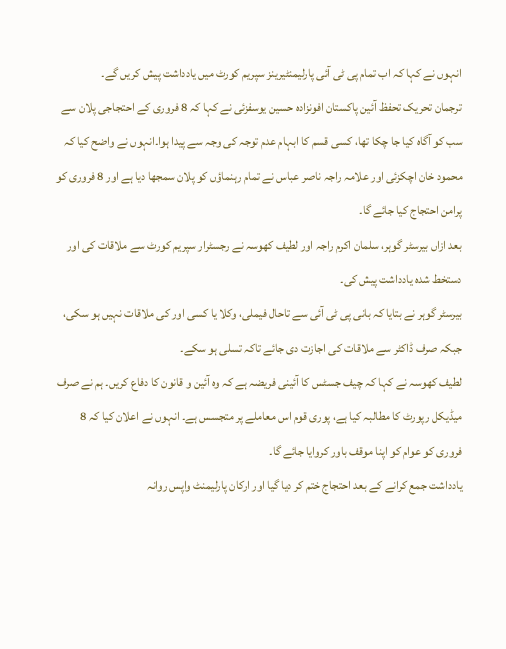انہوں نے کہا کہ اب تمام پی ٹی آئی پارلیمنٹیرینز سپریم کورٹ میں یادداشت پیش کریں گے۔
ترجمان تحریک تحفظ آئین پاکستان افونزادہ حسین یوسفزئی نے کہا کہ 8 فروری کے احتجاجی پلان سے سب کو آگاہ کیا جا چکا تھا، کسی قسم کا ابہام عدم توجہ کی وجہ سے پیدا ہوا۔انہوں نے واضح کیا کہ محمود خان اچکزئی اور علامہ راجہ ناصر عباس نے تمام رہنماؤں کو پلان سمجھا دیا ہے اور 8 فروری کو پرامن احتجاج کیا جائے گا۔
بعد ازاں بیرسٹر گوہر، سلمان اکرم راجہ اور لطیف کھوسہ نے رجسٹرار سپریم کورٹ سے ملاقات کی اور دستخط شدہ یادداشت پیش کی۔
بیرسٹر گوہر نے بتایا کہ بانی پی ٹی آئی سے تاحال فیملی، وکلا یا کسی اور کی ملاقات نہیں ہو سکی، جبکہ صرف ڈاکٹر سے ملاقات کی اجازت دی جائے تاکہ تسلی ہو سکے۔
لطیف کھوسہ نے کہا کہ چیف جسٹس کا آئینی فریضہ ہے کہ وہ آئین و قانون کا دفاع کریں۔ ہم نے صرف میڈیکل رپورٹ کا مطالبہ کیا ہے، پوری قوم اس معاملے پر متجسس ہے۔ انہوں نے اعلان کیا کہ 8 فروری کو عوام کو اپنا موقف باور کروایا جائے گا۔
یادداشت جمع کرانے کے بعد احتجاج ختم کر دیا گیا اور ارکان پارلیمنٹ واپس روانہ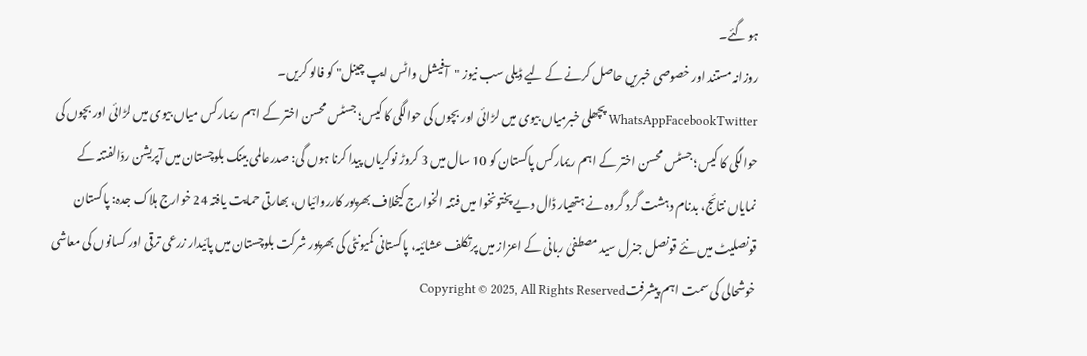ہو گئے۔
روزانہ مستند اور خصوصی خبریں حاصل کرنے کے لیے ڈیلی سب نیوز "آفیشل واٹس ایپ چینل" کو فالو کریں۔
WhatsAppFacebookTwitter پچھلی خبرمیاں بیوی میں لڑائی اور بچوں کی حوالگی کا کیس؛ جسٹس محسن اختر کے اہم ریمارکس میاں بیوی میں لڑائی اور بچوں کی حوالگی کا کیس؛ جسٹس محسن اختر کے اہم ریمارکس پاکستان کو 10 سال میں 3 کروڑ نوکریاں پیدا کرنا ہوں گی: صدرعالمی بینک بلوچستان میں آپریشن ردّالفتنہ کے نمایاں نتائج، بدنام دہشت گرد گروہ نے ہتھیار ڈال دیے پختونخوا میں فتنہ الخوارج کیخلاف بھرپور کارروائیاں، بھارتی حمایت یافتہ 24 خوارج ہلاک جدہ: پاکستان قونصلیٹ میں نئے قونصل جنرل سید مصطفیٰ ربانی کے اعزاز میں پرتکلف عشائیہ، پاکستانی کمیونٹی کی بھرپور شرکت بلوچستان میں پائیدار زرعی ترقی اور کسانوں کی معاشی خوشحالی کی سمت اہم پیشرفتCopyright © 2025, All Rights Reserved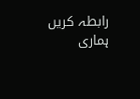رابطہ کریں ہماری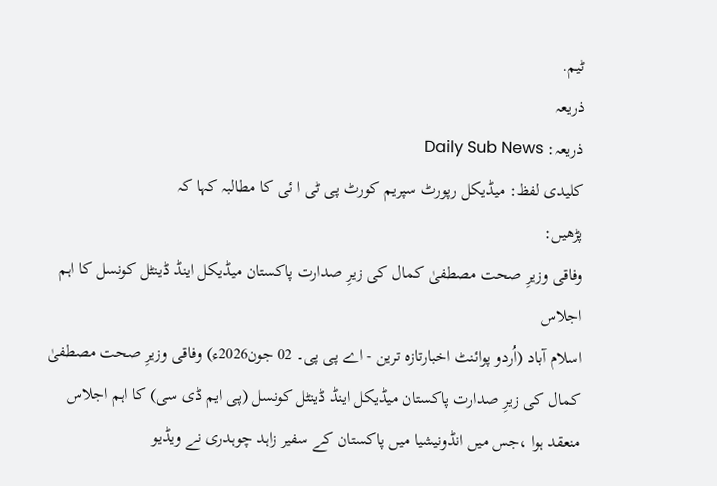ٹیم.
ذریعہ
ذریعہ: Daily Sub News
کلیدی لفظ: میڈیکل رپورٹ سپریم کورٹ پی ٹی ا ئی کا مطالبہ کہا کہ
پڑھیں:
وفاقی وزیرِ صحت مصطفیٰ کمال کی زیرِ صدارت پاکستان میڈیکل اینڈ ڈینٹل کونسل کا اہم اجلاس
اسلام آباد (اُردو پوائنٹ اخبارتازہ ترین - اے پی پی۔ 02 جون2026ء) وفاقی وزیرِ صحت مصطفیٰ کمال کی زیرِ صدارت پاکستان میڈیکل اینڈ ڈینٹل کونسل (پی ایم ڈی سی) کا اہم اجلاس منعقد ہوا ،جس میں انڈونیشیا میں پاکستان کے سفیر زاہد چوہدری نے ویڈیو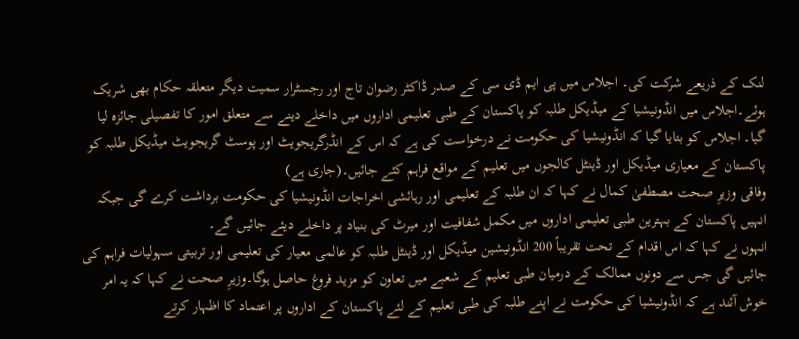لنک کے ذریعے شرکت کی۔ اجلاس میں پی ایم ڈی سی کے صدر ڈاکٹر رضوان تاج اور رجسٹرار سمیت دیگر متعلقہ حکام بھی شریک ہوئے۔اجلاس میں انڈونیشیا کے میڈیکل طلبہ کو پاکستان کے طبی تعلیمی اداروں میں داخلے دینے سے متعلق امور کا تفصیلی جائزہ لیا گیا۔ اجلاس کو بتایا گیا کہ انڈونیشیا کی حکومت نے درخواست کی ہے کہ اس کے انڈرگریجویٹ اور پوسٹ گریجویٹ میڈیکل طلبہ کو پاکستان کے معیاری میڈیکل اور ڈینٹل کالجوں میں تعلیم کے مواقع فراہم کئے جائیں۔(جاری ہے)
وفاقی وزیرِ صحت مصطفیٰ کمال نے کہا کہ ان طلبہ کے تعلیمی اور رہائشی اخراجات انڈونیشیا کی حکومت برداشت کرے گی جبکہ انہیں پاکستان کے بہترین طبی تعلیمی اداروں میں مکمل شفافیت اور میرٹ کی بنیاد پر داخلے دیئے جائیں گے۔
انہوں نے کہا کہ اس اقدام کے تحت تقریباً 200 انڈونیشین میڈیکل اور ڈینٹل طلبہ کو عالمی معیار کی تعلیمی اور تربیتی سہولیات فراہم کی جائیں گی جس سے دونوں ممالک کے درمیان طبی تعلیم کے شعبے میں تعاون کو مزید فروغ حاصل ہوگا۔وزیرِ صحت نے کہا کہ یہ امر خوش آئند ہے کہ انڈونیشیا کی حکومت نے اپنے طلبہ کی طبی تعلیم کے لئے پاکستان کے اداروں پر اعتماد کا اظہار کرتے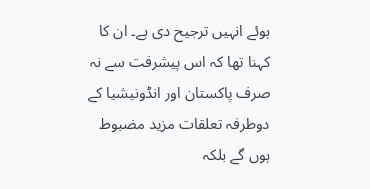ہوئے انہیں ترجیح دی ہے۔ ان کا کہنا تھا کہ اس پیشرفت سے نہ صرف پاکستان اور انڈونیشیا کے دوطرفہ تعلقات مزید مضبوط ہوں گے بلکہ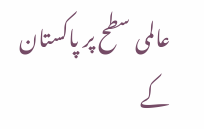عالمی سطح پر پاکستان کے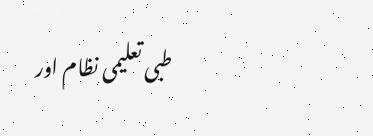طبی تعلیمی نظام اور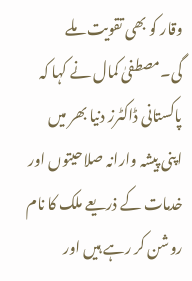وقار کو بھی تقویت ملے گی۔مصطفیٰ کمال نے کہا کہ پاکستانی ڈاکٹرز دنیا بھر میں اپنی پیشہ وارانہ صلاحیتوں اور خدمات کے ذریعے ملک کا نام روشن کر رہے ہیں اور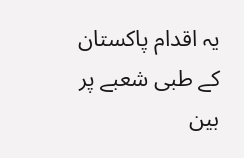یہ اقدام پاکستان کے طبی شعبے پر بین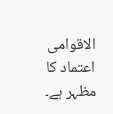الاقوامی اعتماد کا مظہر ہے۔